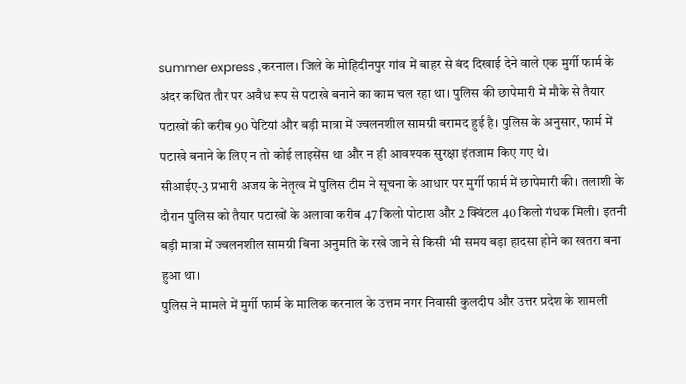summer express ,करनाल। जिले के मोहिदीनपुर गांव में बाहर से बंद दिखाई देने वाले एक मुर्गी फार्म के अंदर कथित तौर पर अवैध रूप से पटाखे बनाने का काम चल रहा था। पुलिस की छापेमारी में मौके से तैयार पटाखों की करीब 90 पेटियां और बड़ी मात्रा में ज्वलनशील सामग्री बरामद हुई है। पुलिस के अनुसार, फार्म में पटाखे बनाने के लिए न तो कोई लाइसेंस था और न ही आवश्यक सुरक्षा इंतजाम किए गए थे।
सीआईए-3 प्रभारी अजय के नेतृत्व में पुलिस टीम ने सूचना के आधार पर मुर्गी फार्म में छापेमारी की। तलाशी के दौरान पुलिस को तैयार पटाखों के अलावा करीब 47 किलो पोटाश और 2 क्विंटल 40 किलो गंधक मिली। इतनी बड़ी मात्रा में ज्वलनशील सामग्री बिना अनुमति के रखे जाने से किसी भी समय बड़ा हादसा होने का खतरा बना हुआ था।
पुलिस ने मामले में मुर्गी फार्म के मालिक करनाल के उत्तम नगर निवासी कुलदीप और उत्तर प्रदेश के शामली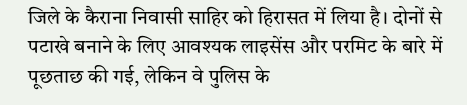जिले के कैराना निवासी साहिर को हिरासत में लिया है। दोनों से पटाखे बनाने के लिए आवश्यक लाइसेंस और परमिट के बारे में पूछताछ की गई, लेकिन वे पुलिस के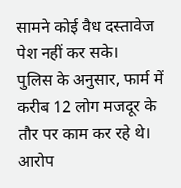सामने कोई वैध दस्तावेज पेश नहीं कर सके।
पुलिस के अनुसार, फार्म में करीब 12 लोग मजदूर के तौर पर काम कर रहे थे। आरोप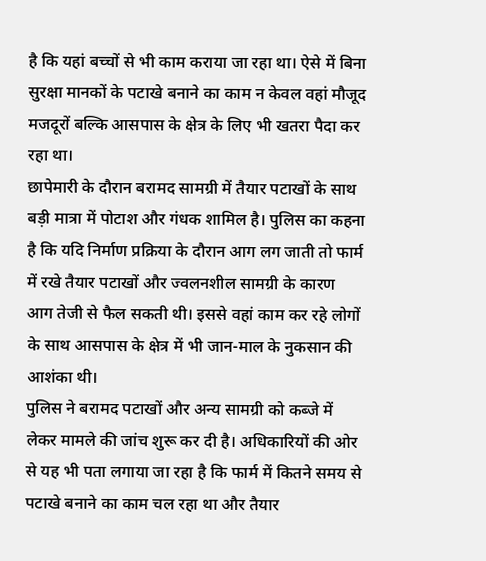है कि यहां बच्चों से भी काम कराया जा रहा था। ऐसे में बिना सुरक्षा मानकों के पटाखे बनाने का काम न केवल वहां मौजूद मजदूरों बल्कि आसपास के क्षेत्र के लिए भी खतरा पैदा कर रहा था।
छापेमारी के दौरान बरामद सामग्री में तैयार पटाखों के साथ बड़ी मात्रा में पोटाश और गंधक शामिल है। पुलिस का कहना है कि यदि निर्माण प्रक्रिया के दौरान आग लग जाती तो फार्म में रखे तैयार पटाखों और ज्वलनशील सामग्री के कारण आग तेजी से फैल सकती थी। इससे वहां काम कर रहे लोगों के साथ आसपास के क्षेत्र में भी जान-माल के नुकसान की आशंका थी।
पुलिस ने बरामद पटाखों और अन्य सामग्री को कब्जे में लेकर मामले की जांच शुरू कर दी है। अधिकारियों की ओर से यह भी पता लगाया जा रहा है कि फार्म में कितने समय से पटाखे बनाने का काम चल रहा था और तैयार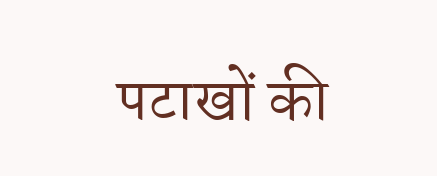पटाखों की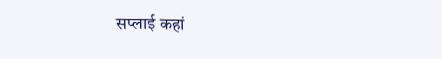सप्लाई कहां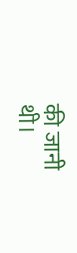की जानी थी।